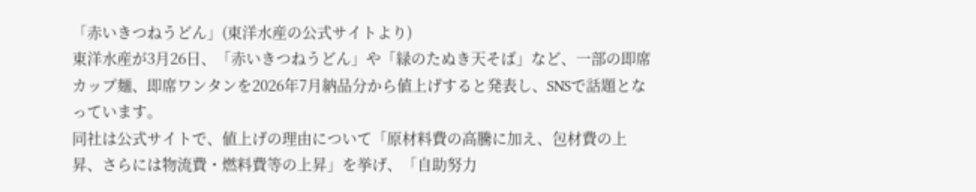「赤いきつねうどん」(東洋水産の公式サイトより)
東洋水産が3月26日、「赤いきつねうどん」や「緑のたぬき天そば」など、一部の即席カップ麺、即席ワンタンを2026年7月納品分から値上げすると発表し、SNSで話題となっています。
同社は公式サイトで、値上げの理由について「原材料費の高騰に加え、包材費の上昇、さらには物流費・燃料費等の上昇」を挙げ、「自助努力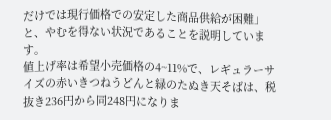だけでは現行価格での安定した商品供給が困難」と、やむを得ない状況であることを説明しています。
値上げ率は希望小売価格の4~11%で、レギュラーサイズの赤いきつねうどんと緑のたぬき天そばは、税抜き236円から同248円になりま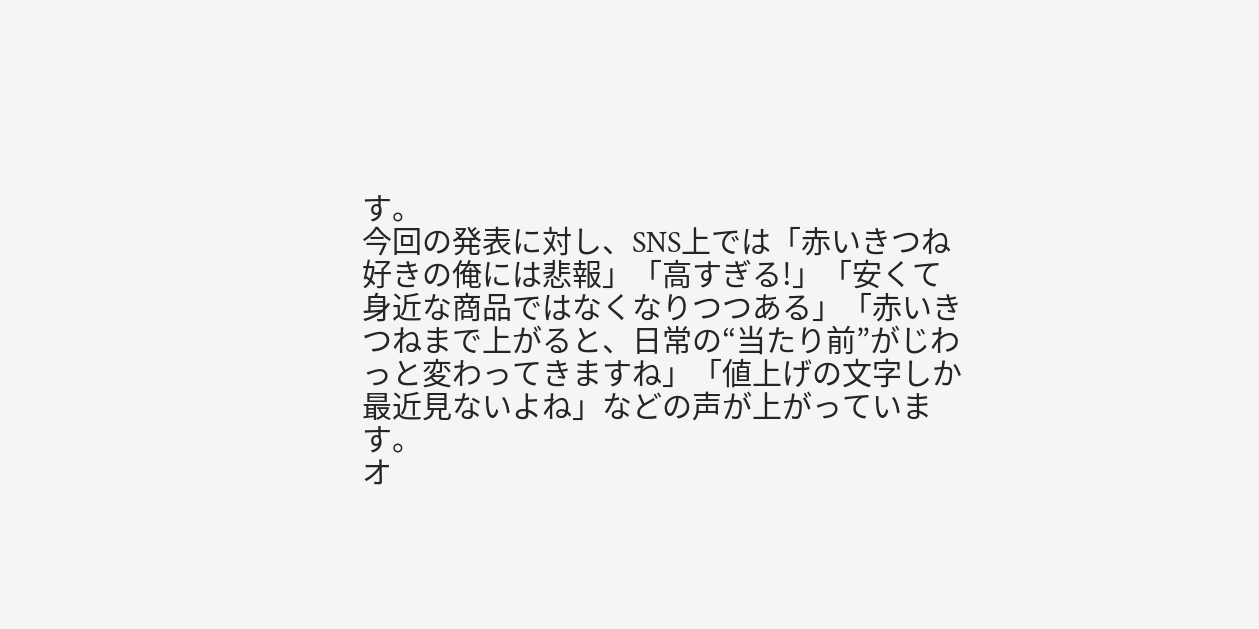す。
今回の発表に対し、SNS上では「赤いきつね好きの俺には悲報」「高すぎる!」「安くて身近な商品ではなくなりつつある」「赤いきつねまで上がると、日常の“当たり前”がじわっと変わってきますね」「値上げの文字しか最近見ないよね」などの声が上がっています。
オ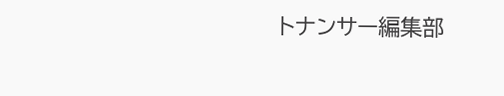トナンサー編集部